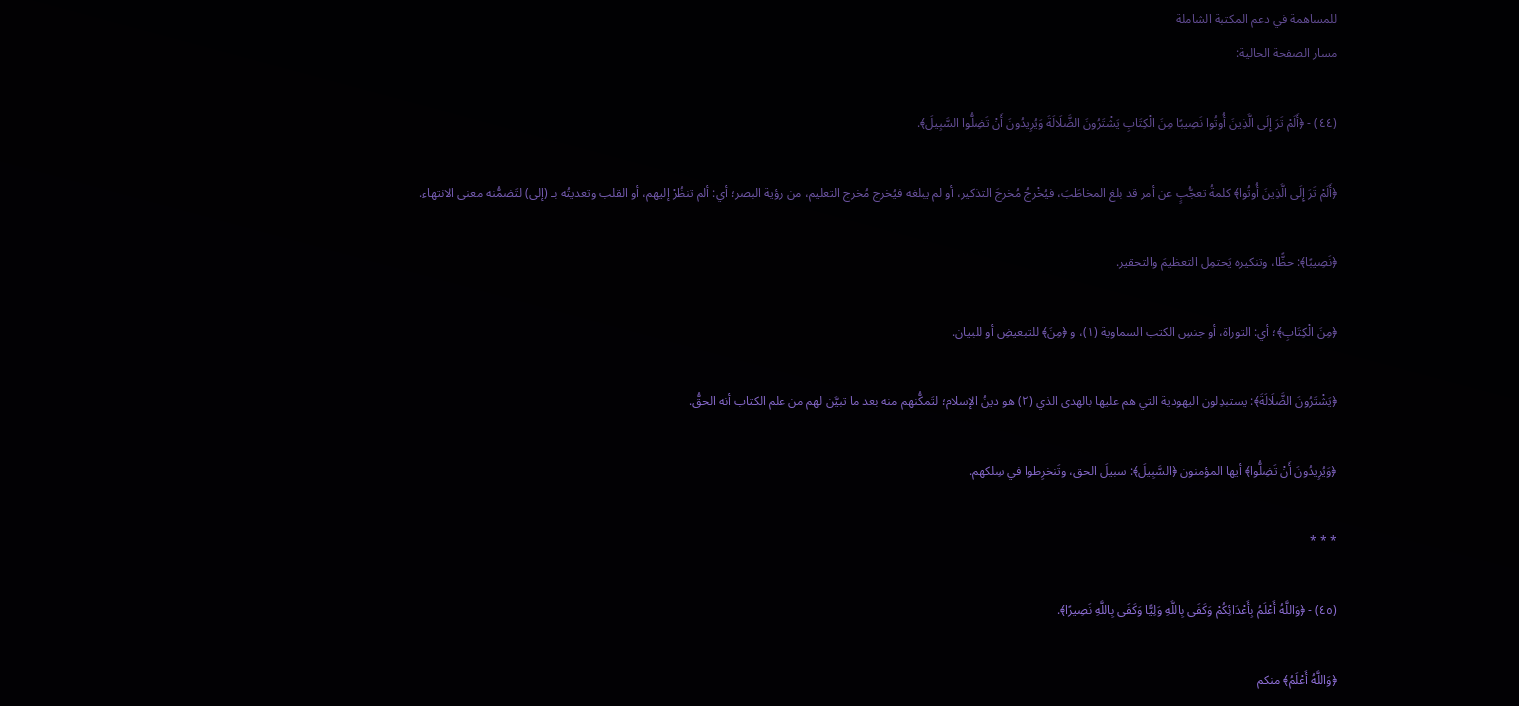للمساهمة في دعم المكتبة الشاملة
مسار الصفحة الحالية:

(٤٤) - ﴿أَلَمْ تَرَ إِلَى الَّذِينَ أُوتُوا نَصِيبًا مِنَ الْكِتَابِ يَشْتَرُونَ الضَّلَالَةَ وَيُرِيدُونَ أَنْ تَضِلُّوا السَّبِيلَ﴾.

﴿أَلَمْ تَرَ إِلَى الَّذِينَ أُوتُوا﴾ كلمةُ تعجُّبٍ عن أمر قد بلغ المخاطَبَ، فيُخْرجُ مُخرجَ التذكير، أو لم يبلغه فيُخرج مُخرج التعليم، من رؤية البصر؛ أي: ألم تنظُرْ إليهم، أو القلب وتعديتُه بـ (إلى) لتَضمُّنه معنى الانتهاء.

﴿نَصِيبًا﴾: حظًّا، وتنكيره يَحتمِل التعظيمَ والتحقير.

﴿مِنَ الْكِتَابِ﴾؛ أي: التوراة، أو جنسِ الكتب السماوية (١)، و ﴿مِنَ﴾ للتبعيضِ أو للبيان.

﴿يَشْتَرُونَ الضَّلَالَةَ﴾: يستبدِلون اليهودية التي هم عليها بالهدى الذي (٢) هو دينُ الإسلام؛ لتَمكُّنهم منه بعد ما تبيَّن لهم من علم الكتاب أنه الحقُّ.

﴿وَيُرِيدُونَ أَنْ تَضِلُّوا﴾ أيها المؤمنون ﴿السَّبِيلَ﴾: سبيلَ الحق، وتَنخرِطوا في سِلكهم.

* * *

(٤٥) - ﴿وَاللَّهُ أَعْلَمُ بِأَعْدَائِكُمْ وَكَفَى بِاللَّهِ وَلِيًّا وَكَفَى بِاللَّهِ نَصِيرًا﴾.

﴿وَاللَّهُ أَعْلَمُ﴾ منكم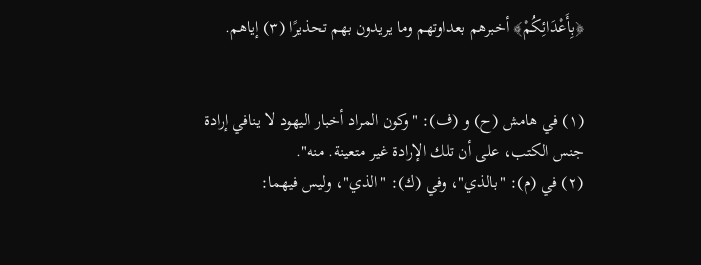﴿بِأَعْدَائِكُمْ﴾ أخبرهم بعداوتهم وما يريدون بهم تحذيرًا (٣) إياهم.


(١) في هامش (ح) و (ف): "وكون المراد أخبار اليهود لا ينافي إرادة جنس الكتب، على أن تلك الإرادة غير متعينة. منه".
(٢) في (م): "بالذي"، وفي (ك): "الذي"، وليس فيهما: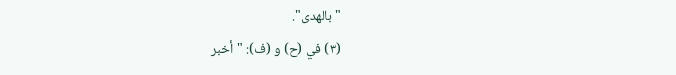"بالهدى".
(٣) في (ح) و (ف): "أخبر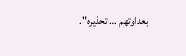بعداوتهم … تحذيره".